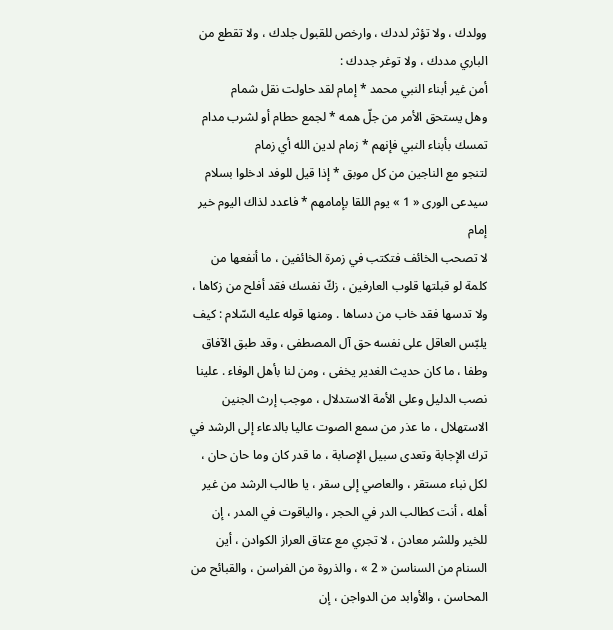وولدك ، ولا تؤثر لددك ، وارخص للقبول جلدك ، ولا تقطع من الباري مددك ، ولا توغر جددك :
أمن غير أبناء النبي محمد * إمام لقد حاولت نقل شمام
وهل يستحق الأمر من جلّ همه * لجمع حطام أو لشرب مدام
تمسك بأبناء النبي فإنهم * زمام لدين الله أي زمام
لتنجو مع الناجين من كل موبق * إذا قيل للوفد ادخلوا بسلام
سيدعى الورى « 1 » يوم اللقا بإمامهم * فاعدد لذاك اليوم خير إمام
لا تصحب الخائف فتكتب في زمرة الخائفين ، ما أنفعها من كلمة لو قبلتها قلوب العارفين ، زكّ نفسك فقد أفلح من زكاها ، ولا تدسها فقد خاب من دساها . ومنها قوله عليه السّلام : كيف يلبّس العاقل على نفسه حق آل المصطفى ، وقد طبق الآفاق وطفا ، ما كان حديث الغدير يخفى ، ومن لنا بأهل الوفاء . علينا نصب الدليل وعلى الأمة الاستدلال ، موجب إرث الجنين الاستهلال ، ما عذر من سمع الصوت عاليا بالدعاء إلى الرشد في ترك الإجابة وتعدى سبيل الإصابة ، ما قدر كان وما حان حان ، لكل نباء مستقر ، والعاصي إلى سقر ، يا طالب الرشد من غير أهله ، أنت كطالب الدر في الحجر ، والياقوت في المدر ، إن للخير وللشر معادن ، لا تجري مع عتاق العراز الكوادن ، أين السنام من السناسن « 2 » ، والذروة من الفراسن ، والقبائح من المحاسن ، والأوابد من الدواجن ، إن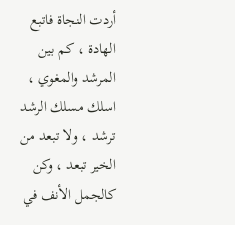أردت النجاة فاتبع الهادة ، كم بين المرشد والمغوي ، اسلك مسلك الرشد ترشد ، ولا تبعد من الخير تبعد ، وكن كالجمل الأنف في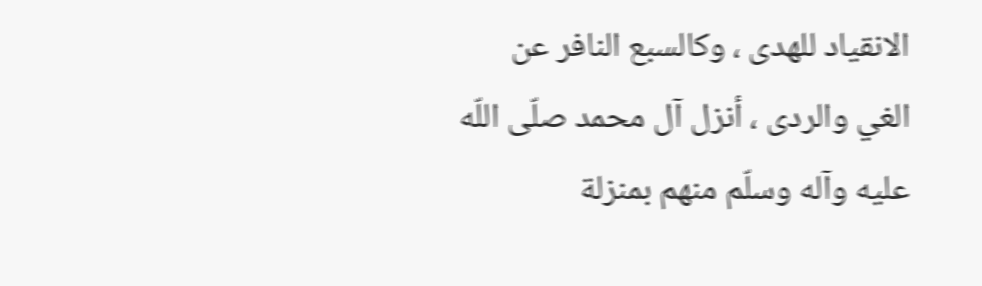الانقياد للهدى ، وكالسبع النافر عن الغي والردى ، أنزل آل محمد صلّى اللّه عليه وآله وسلّم منهم بمنزلة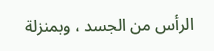الرأس من الجسد ، وبمنزلة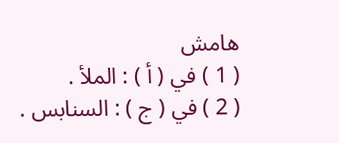هامش
( 1 ) في ( أ ) : الملأ .
( 2 ) في ( ج ) : السنابس .